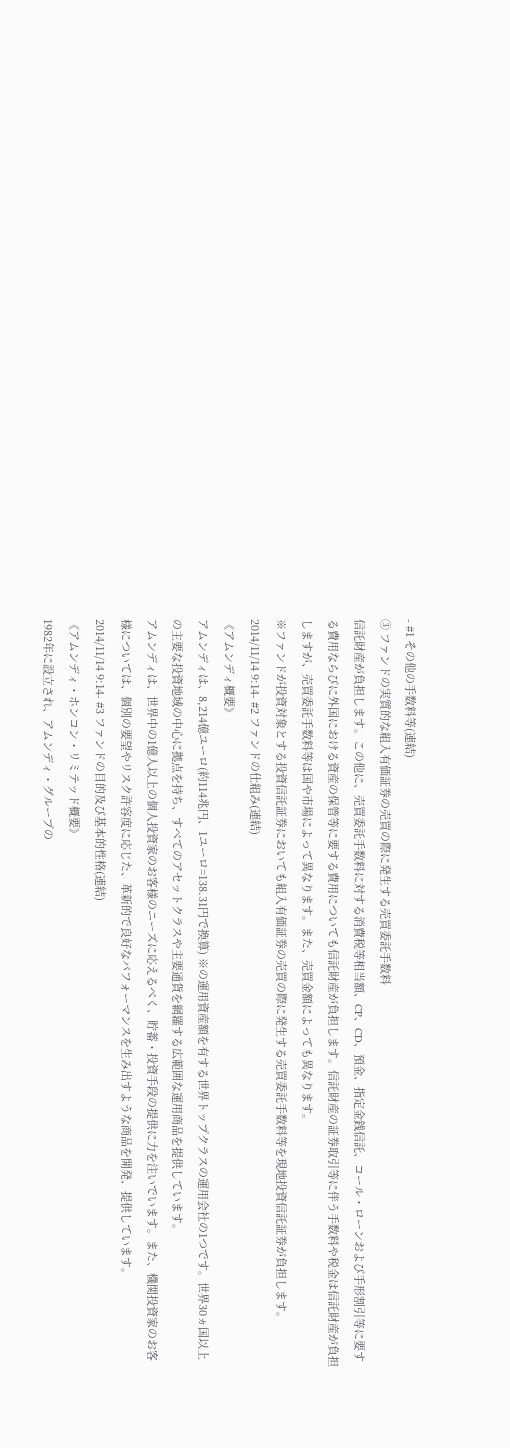- #1 その他の手数料等(連結)
③ ファンドの実質的な組入有価証券の売買の際に発生する売買委託手数料
信託財産が負担します。この他に、売買委託手数料に対する消費税等相当額、CP、CD、預金、指定金銭信託、コール・ローンおよび手形割引等に要する費用ならびに外国における資産の保管等に要する費用についても信託財産が負担します。信託財産の証券取引等に伴う手数料や税金は信託財産が負担しますが、売買委託手数料等は国や市場によって異なります。また、売買金額によっても異なります。
※ファンドが投資対象とする投資信託証券においても組入有価証券の売買の際に発生する売買委託手数料等を現地投資信託証券が負担します。
2014/11/14 9:14- #2 ファンドの仕組み(連結)
《アムンディ概要》
アムンディは、8,214億ユーロ(約114兆円、1ユーロ=138.31円で換算) ※の運用資産額を有する世界トップクラスの運用会社の1つです。世界30ヵ国以上の主要な投資地域の中心に拠点を持ち、すべてのアセットクラスや主要通貨を網羅する広範囲な運用商品を提供しています。
アムンディは、世界中の1億人以上の個人投資家のお客様のニーズに応えるべく、貯蓄・投資手段の提供に力を注いでいます。また、機関投資家のお客様については、個別の要望やリスク許容度に応じた、革新的で良好なパフォーマンスを生み出すような商品を開発、提供しています。
2014/11/14 9:14- #3 ファンドの目的及び基本的性格(連結)
《アムンディ・ホンコン・リミテッド概要》
1982年に設立され、アムンディ・グループの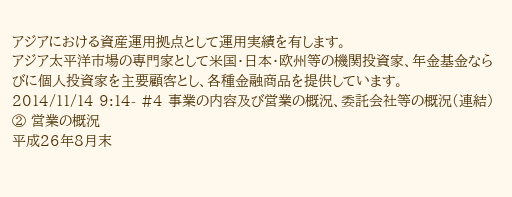アジアにおける資産運用拠点として運用実績を有します。
アジア太平洋市場の専門家として米国・日本・欧州等の機関投資家、年金基金ならびに個人投資家を主要顧客とし、各種金融商品を提供しています。
2014/11/14 9:14- #4 事業の内容及び営業の概況、委託会社等の概況(連結)
② 営業の概況
平成26年8月末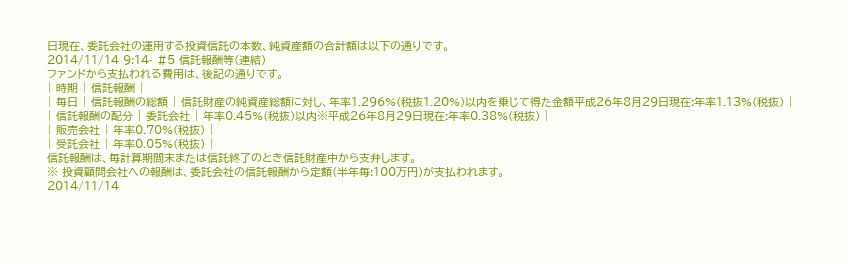日現在、委託会社の運用する投資信託の本数、純資産額の合計額は以下の通りです。
2014/11/14 9:14- #5 信託報酬等(連結)
ファンドから支払われる費用は、後記の通りです。
| 時期 | 信託報酬 |
| 毎日 | 信託報酬の総額 | 信託財産の純資産総額に対し、年率1.296%(税抜1.20%)以内を乗じて得た金額平成26年8月29日現在:年率1.13%(税抜) |
| 信託報酬の配分 | 委託会社 | 年率0.45%(税抜)以内※平成26年8月29日現在:年率0.38%(税抜) |
| 販売会社 | 年率0.70%(税抜) |
| 受託会社 | 年率0.05%(税抜) |
信託報酬は、毎計算期間末または信託終了のとき信託財産中から支弁します。
※ 投資顧問会社への報酬は、委託会社の信託報酬から定額(半年毎:100万円)が支払われます。
2014/11/14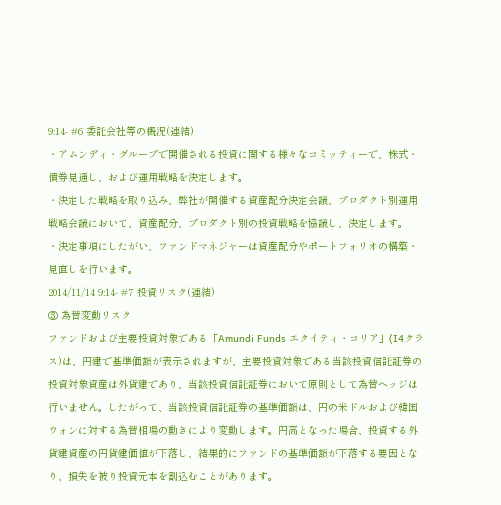9:14- #6 委託会社等の概況(連結)
・アムンディ・グループで開催される投資に関する様々なコミッティーで、株式・債券見通し、および運用戦略を決定します。
・決定した戦略を取り込み、弊社が開催する資産配分決定会議、プロダクト別運用戦略会議において、資産配分、プロダクト別の投資戦略を協議し、決定します。
・決定事項にしたがい、ファンドマネジャーは資産配分やポートフォリオの構築・見直しを行います。
2014/11/14 9:14- #7 投資リスク(連結)
③ 為替変動リスク
ファンドおよび主要投資対象である「Amundi Funds エクイティ・コリア」(I4クラス)は、円建で基準価額が表示されますが、主要投資対象である当該投資信託証券の投資対象資産は外貨建であり、当該投資信託証券において原則として為替ヘッジは行いません。したがって、当該投資信託証券の基準価額は、円の米ドルおよび韓国ウォンに対する為替相場の動きにより変動します。円高となった場合、投資する外貨建資産の円貨建価値が下落し、結果的にファンドの基準価額が下落する要因となり、損失を被り投資元本を割込むことがあります。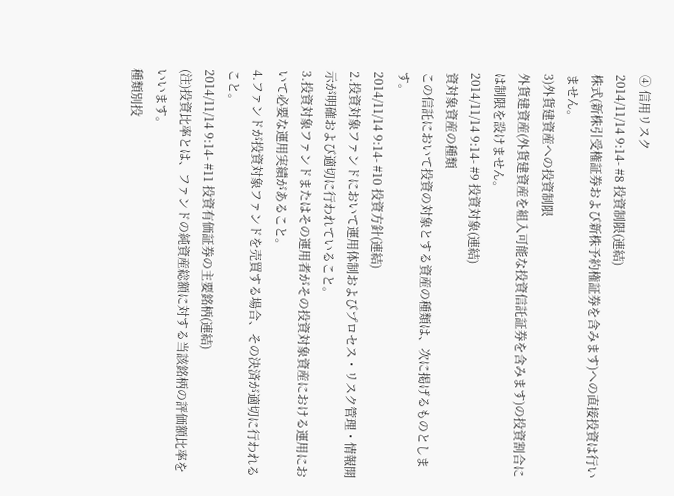④ 信用リスク
2014/11/14 9:14- #8 投資制限(連結)
株式(新株引受権証券および新株予約権証券を含みます)への直接投資は行いません。
3)外貨建資産への投資制限
外貨建資産(外貨建資産を組入可能な投資信託証券を含みます)の投資割合には制限を設けません。
2014/11/14 9:14- #9 投資対象(連結)
資対象資産の種類
この信託において投資の対象とする資産の種類は、次に掲げるものとします。
2014/11/14 9:14- #10 投資方針(連結)
2.投資対象ファンドにおいて運用体制およびプロセス・リスク管理・情報開示が明確および適切に行われていること。
3.投資対象ファンドまたはその運用者がその投資対象資産における運用において必要な運用実績があること。
4.ファンドが投資対象ファンドを売買する場合、その決済が適切に行われること。
2014/11/14 9:14- #11 投資有価証券の主要銘柄(連結)
(注)投資比率とは、ファンドの純資産総額に対する当該銘柄の評価額比率をいいます。
種類別投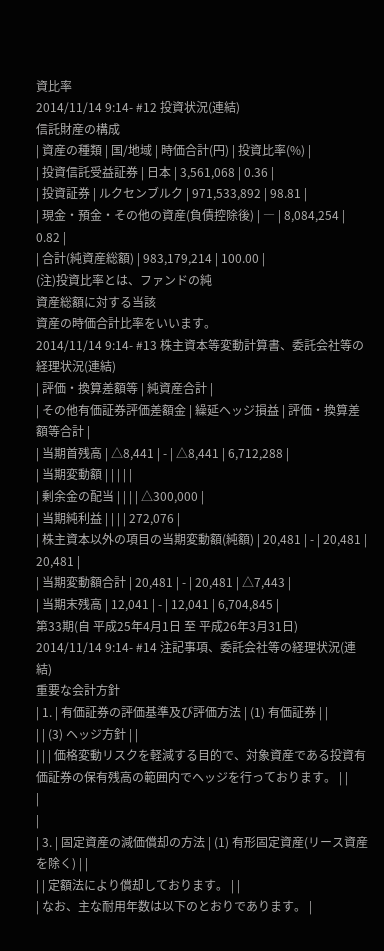資比率
2014/11/14 9:14- #12 投資状況(連結)
信託財産の構成
| 資産の種類 | 国/地域 | 時価合計(円) | 投資比率(%) |
| 投資信託受益証券 | 日本 | 3,561,068 | 0.36 |
| 投資証券 | ルクセンブルク | 971,533,892 | 98.81 |
| 現金・預金・その他の資産(負債控除後) | ― | 8,084,254 | 0.82 |
| 合計(純資産総額) | 983,179,214 | 100.00 |
(注)投資比率とは、ファンドの純
資産総額に対する当該
資産の時価合計比率をいいます。
2014/11/14 9:14- #13 株主資本等変動計算書、委託会社等の経理状況(連結)
| 評価・換算差額等 | 純資産合計 |
| その他有価証券評価差額金 | 繰延ヘッジ損益 | 評価・換算差額等合計 |
| 当期首残高 | △8,441 | - | △8,441 | 6,712,288 |
| 当期変動額 | | | | |
| 剰余金の配当 | | | | △300,000 |
| 当期純利益 | | | | 272,076 |
| 株主資本以外の項目の当期変動額(純額) | 20,481 | - | 20,481 | 20,481 |
| 当期変動額合計 | 20,481 | - | 20,481 | △7,443 |
| 当期末残高 | 12,041 | - | 12,041 | 6,704,845 |
第33期(自 平成25年4月1日 至 平成26年3月31日)
2014/11/14 9:14- #14 注記事項、委託会社等の経理状況(連結)
重要な会計方針
| 1. | 有価証券の評価基準及び評価方法 | (1) 有価証券 | |
| | (3) ヘッジ方針 | |
| | | 価格変動リスクを軽減する目的で、対象資産である投資有価証券の保有残高の範囲内でヘッジを行っております。 | |
|
|
| 3. | 固定資産の減価償却の方法 | (1) 有形固定資産(リース資産を除く) | |
| | 定額法により償却しております。 | |
| なお、主な耐用年数は以下のとおりであります。 |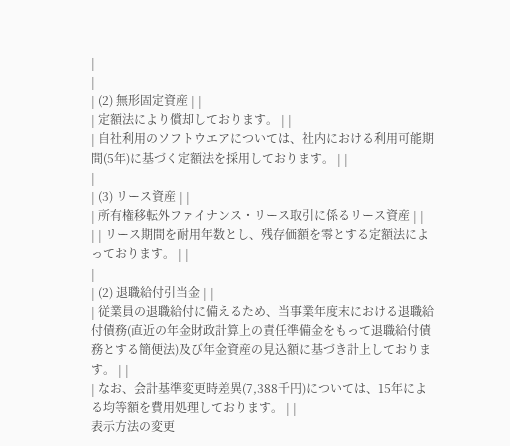|
|
| (2) 無形固定資産 | |
| 定額法により償却しております。 | |
| 自社利用のソフトウエアについては、社内における利用可能期間(5年)に基づく定額法を採用しております。 | |
|
| (3) リース資産 | |
| 所有権移転外ファイナンス・リース取引に係るリース資産 | |
| | リース期間を耐用年数とし、残存価額を零とする定額法によっております。 | |
|
| (2) 退職給付引当金 | |
| 従業員の退職給付に備えるため、当事業年度末における退職給付債務(直近の年金財政計算上の責任準備金をもって退職給付債務とする簡便法)及び年金資産の見込額に基づき計上しております。 | |
| なお、会計基準変更時差異(7,388千円)については、15年による均等額を費用処理しております。 | |
表示方法の変更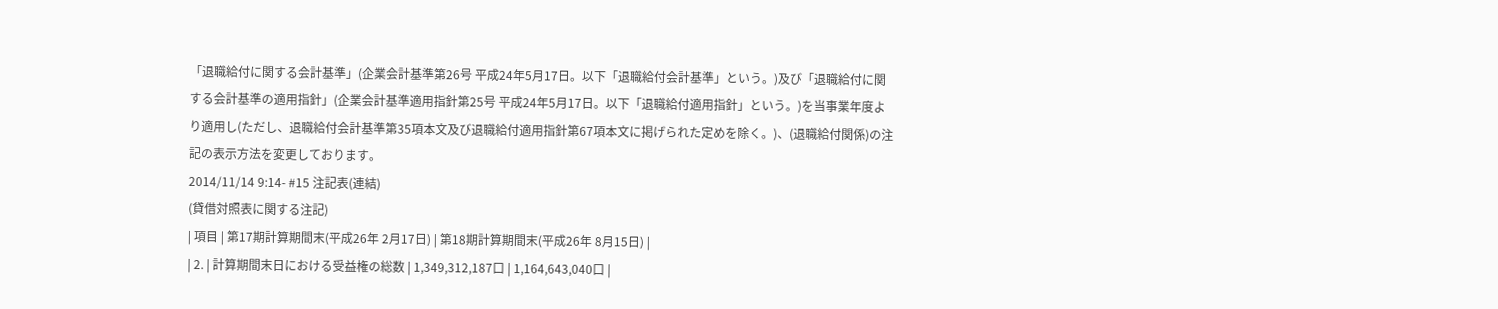「退職給付に関する会計基準」(企業会計基準第26号 平成24年5月17日。以下「退職給付会計基準」という。)及び「退職給付に関する会計基準の適用指針」(企業会計基準適用指針第25号 平成24年5月17日。以下「退職給付適用指針」という。)を当事業年度より適用し(ただし、退職給付会計基準第35項本文及び退職給付適用指針第67項本文に掲げられた定めを除く。)、(退職給付関係)の注記の表示方法を変更しております。
2014/11/14 9:14- #15 注記表(連結)
(貸借対照表に関する注記)
| 項目 | 第17期計算期間末(平成26年 2月17日) | 第18期計算期間末(平成26年 8月15日) |
| 2. | 計算期間末日における受益権の総数 | 1,349,312,187口 | 1,164,643,040口 |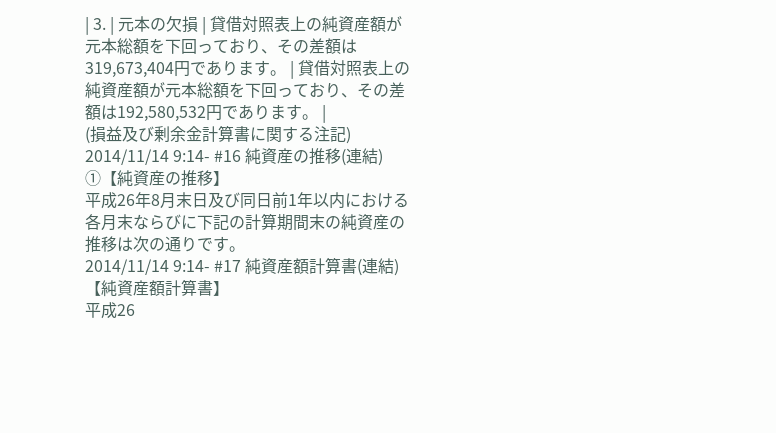| 3. | 元本の欠損 | 貸借対照表上の純資産額が元本総額を下回っており、その差額は319,673,404円であります。 | 貸借対照表上の純資産額が元本総額を下回っており、その差額は192,580,532円であります。 |
(損益及び剰余金計算書に関する注記)
2014/11/14 9:14- #16 純資産の推移(連結)
①【純資産の推移】
平成26年8月末日及び同日前1年以内における各月末ならびに下記の計算期間末の純資産の推移は次の通りです。
2014/11/14 9:14- #17 純資産額計算書(連結)
【純資産額計算書】
平成26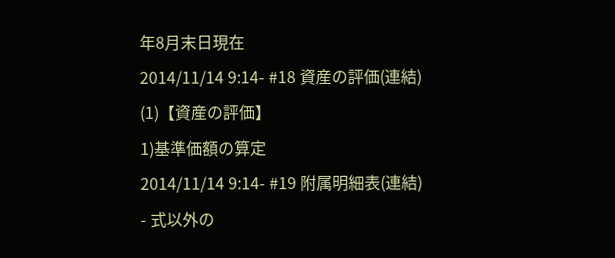年8月末日現在
2014/11/14 9:14- #18 資産の評価(連結)
(1)【資産の評価】
1)基準価額の算定
2014/11/14 9:14- #19 附属明細表(連結)
- 式以外の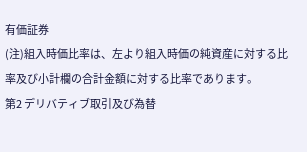有価証券
(注)組入時価比率は、左より組入時価の純資産に対する比率及び小計欄の合計金額に対する比率であります。
第2 デリバティブ取引及び為替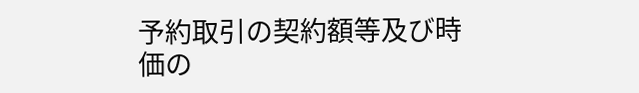予約取引の契約額等及び時価の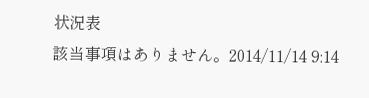状況表
該当事項はありません。2014/11/14 9:14